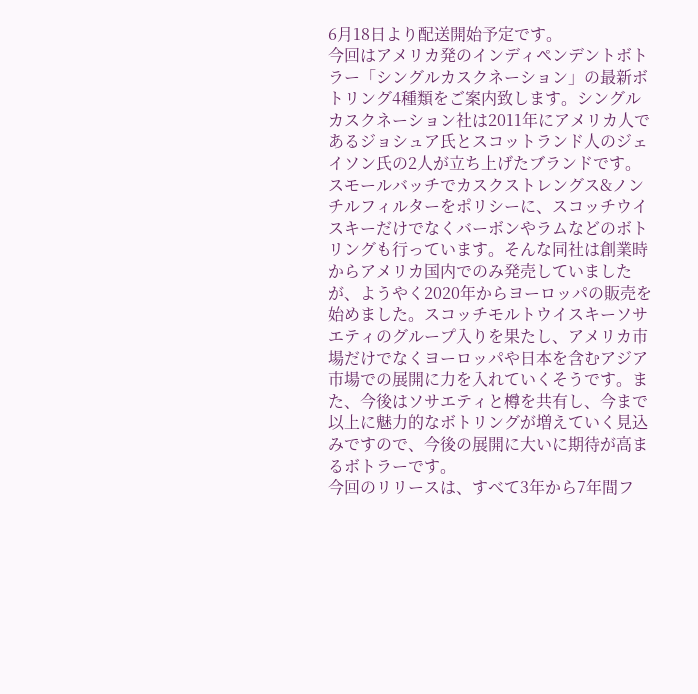6月18日より配送開始予定です。
今回はアメリカ発のインディペンデントボトラー「シングルカスクネーション」の最新ボトリング4種類をご案内致します。シングルカスクネーション社は2011年にアメリカ人であるジョシュア氏とスコットランド人のジェイソン氏の2人が立ち上げたブランドです。
スモールバッチでカスクストレングス&ノンチルフィルターをポリシーに、スコッチウイスキーだけでなくバーボンやラムなどのボトリングも行っています。そんな同社は創業時からアメリカ国内でのみ発売していましたが、ようやく2020年からヨーロッパの販売を始めました。スコッチモルトウイスキーソサエティのグループ入りを果たし、アメリカ市場だけでなくヨーロッパや日本を含むアジア市場での展開に力を入れていくそうです。また、今後はソサエティと樽を共有し、今まで以上に魅力的なボトリングが増えていく見込みですので、今後の展開に大いに期待が高まるボトラーです。
今回のリリースは、すべて3年から7年間フ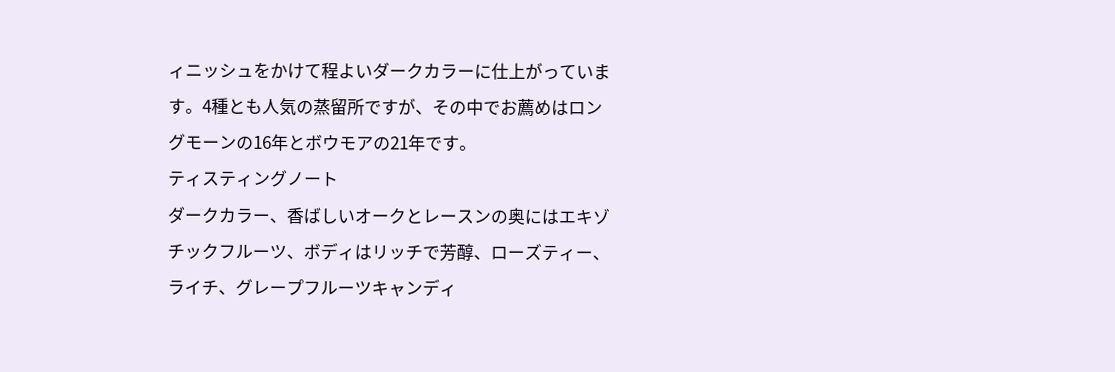ィニッシュをかけて程よいダークカラーに仕上がっています。4種とも人気の蒸留所ですが、その中でお薦めはロングモーンの16年とボウモアの21年です。
ティスティングノート
ダークカラー、香ばしいオークとレースンの奥にはエキゾチックフルーツ、ボディはリッチで芳醇、ローズティー、ライチ、グレープフルーツキャンディ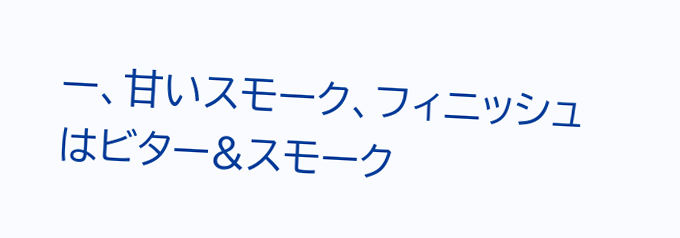ー、甘いスモーク、フィニッシュはビター&スモーク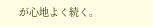が心地よく続く。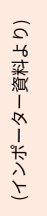(インポーター資料より)